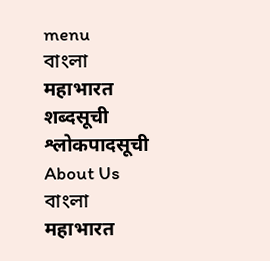menu
বাংলা
महाभारत
शब्दसूची
श्लोकपादसूची
About Us
বাংলা
महाभारत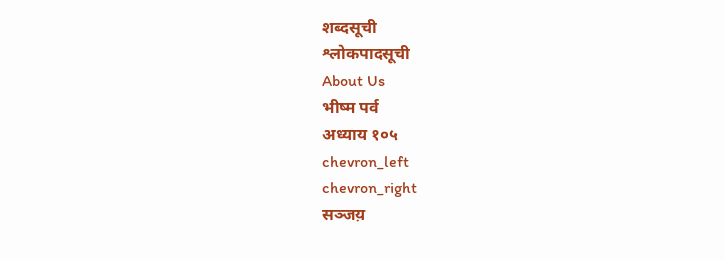शब्दसूची
श्लोकपादसूची
About Us
भीष्म पर्व
अध्याय १०५
chevron_left
chevron_right
सञ्जय़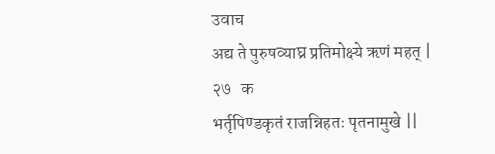उवाच
अद्य ते पुरुषव्याघ्र प्रतिमोक्ष्ये ऋणं महत् |  २७   क
भर्तृपिण्डकृतं राजन्निहतः पृतनामुखे ||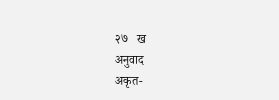२७   ख
अनुवाद
अकृत-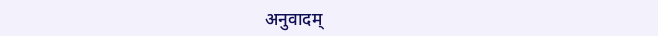अनुवादम्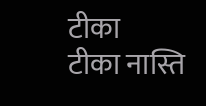टीका
टीका नास्ति